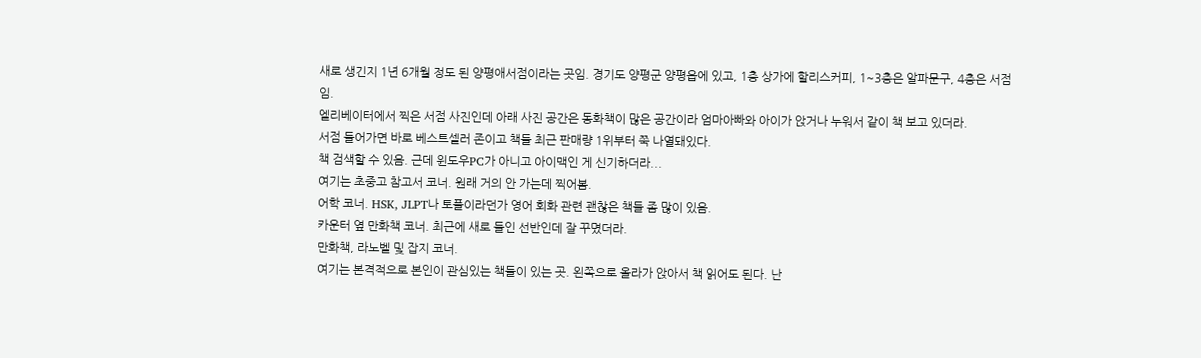새로 생긴지 1년 6개월 정도 된 양평애서점이라는 곳임. 경기도 양평군 양평읍에 있고, 1층 상가에 할리스커피, 1~3층은 알파문구, 4층은 서점임.
엘리베이터에서 찍은 서점 사진인데 아래 사진 공간은 동화책이 많은 공간이라 엄마아빠와 아이가 앉거나 누워서 같이 책 보고 있더라.
서점 들어가면 바로 베스트셀러 존이고 책들 최근 판매량 1위부터 쭉 나열돼있다.
책 검색할 수 있음. 근데 윈도우PC가 아니고 아이맥인 게 신기하더라...
여기는 초중고 참고서 코너. 원래 거의 안 가는데 찍어봄.
어학 코너. HSK, JLPT나 토플이라던가 영어 회화 관련 괜찮은 책들 좀 많이 있음.
카운터 옆 만화책 코너. 최근에 새로 들인 선반인데 잘 꾸몄더라.
만화책, 라노벨 및 잡지 코너.
여기는 본격적으로 본인이 관심있는 책들이 있는 곳. 왼쪽으로 올라가 앉아서 책 읽어도 된다. 난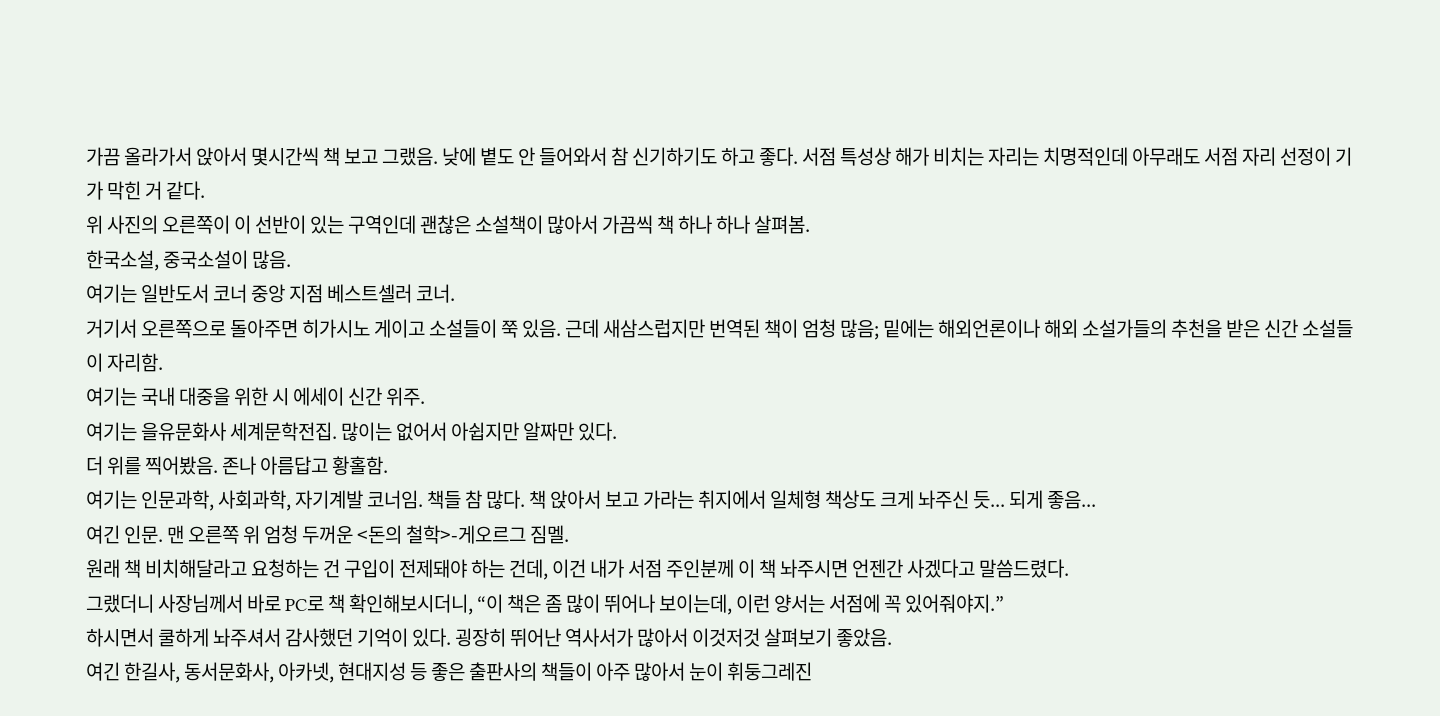가끔 올라가서 앉아서 몇시간씩 책 보고 그랬음. 낮에 볕도 안 들어와서 참 신기하기도 하고 좋다. 서점 특성상 해가 비치는 자리는 치명적인데 아무래도 서점 자리 선정이 기가 막힌 거 같다.
위 사진의 오른쪽이 이 선반이 있는 구역인데 괜찮은 소설책이 많아서 가끔씩 책 하나 하나 살펴봄.
한국소설, 중국소설이 많음.
여기는 일반도서 코너 중앙 지점 베스트셀러 코너.
거기서 오른쪽으로 돌아주면 히가시노 게이고 소설들이 쭉 있음. 근데 새삼스럽지만 번역된 책이 엄청 많음; 밑에는 해외언론이나 해외 소설가들의 추천을 받은 신간 소설들이 자리함.
여기는 국내 대중을 위한 시 에세이 신간 위주.
여기는 을유문화사 세계문학전집. 많이는 없어서 아쉽지만 알짜만 있다.
더 위를 찍어봤음. 존나 아름답고 황홀함.
여기는 인문과학, 사회과학, 자기계발 코너임. 책들 참 많다. 책 앉아서 보고 가라는 취지에서 일체형 책상도 크게 놔주신 듯... 되게 좋음...
여긴 인문. 맨 오른쪽 위 엄청 두꺼운 <돈의 철학>-게오르그 짐멜.
원래 책 비치해달라고 요청하는 건 구입이 전제돼야 하는 건데, 이건 내가 서점 주인분께 이 책 놔주시면 언젠간 사겠다고 말씀드렸다.
그랬더니 사장님께서 바로 PC로 책 확인해보시더니, “이 책은 좀 많이 뛰어나 보이는데, 이런 양서는 서점에 꼭 있어줘야지.”
하시면서 쿨하게 놔주셔서 감사했던 기억이 있다. 굉장히 뛰어난 역사서가 많아서 이것저것 살펴보기 좋았음.
여긴 한길사, 동서문화사, 아카넷, 현대지성 등 좋은 출판사의 책들이 아주 많아서 눈이 휘둥그레진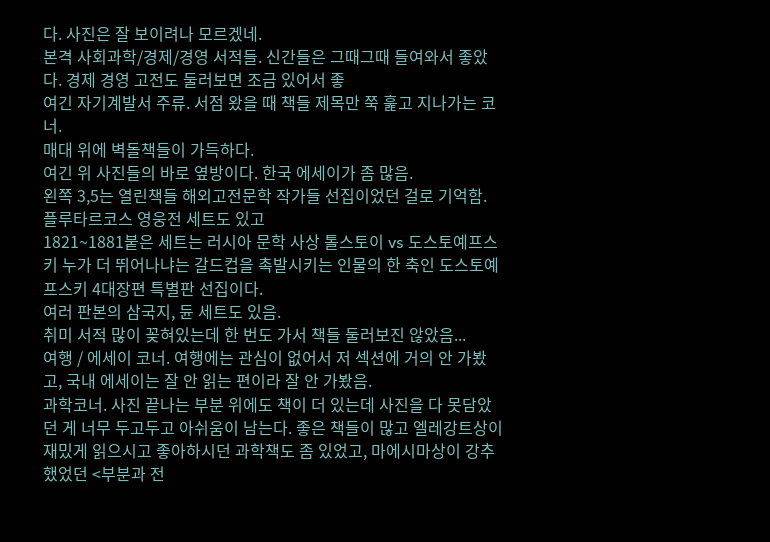다. 사진은 잘 보이려나 모르겠네.
본격 사회과학/경제/경영 서적들. 신간들은 그때그때 들여와서 좋았다. 경제 경영 고전도 둘러보면 조금 있어서 좋
여긴 자기계발서 주류. 서점 왔을 때 책들 제목만 쭉 훑고 지나가는 코너.
매대 위에 벽돌책들이 가득하다.
여긴 위 사진들의 바로 옆방이다. 한국 에세이가 좀 많음.
왼쪽 3,5는 열린책들 해외고전문학 작가들 선집이었던 걸로 기억함. 플루타르코스 영웅전 세트도 있고
1821~1881붙은 세트는 러시아 문학 사상 톨스토이 vs 도스토예프스키 누가 더 뛰어나냐는 갈드컵을 촉발시키는 인물의 한 축인 도스토예프스키 4대장편 특별판 선집이다.
여러 판본의 삼국지, 듄 세트도 있음.
취미 서적 많이 꽂혀있는데 한 번도 가서 책들 둘러보진 않았음...
여행 / 에세이 코너. 여행에는 관심이 없어서 저 섹션에 거의 안 가봤고, 국내 에세이는 잘 안 읽는 편이라 잘 안 가봤음.
과학코너. 사진 끝나는 부분 위에도 책이 더 있는데 사진을 다 못담았던 게 너무 두고두고 아쉬움이 남는다. 좋은 책들이 많고 엘레강트상이 재밌게 읽으시고 좋아하시던 과학책도 좀 있었고, 마에시마상이 강추했었던 <부분과 전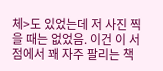체>도 있었는데 저 사진 찍을 때는 없었음. 이건 이 서점에서 꽤 자주 팔리는 책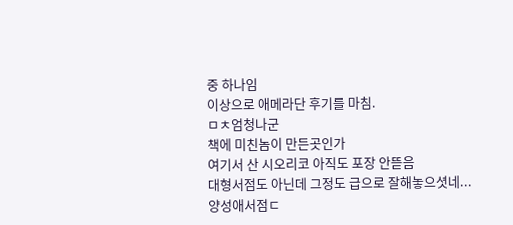중 하나임
이상으로 애메라단 후기를 마침.
ㅁㅊ엄청나군
책에 미친놈이 만든곳인가
여기서 산 시오리코 아직도 포장 안뜯음
대형서점도 아닌데 그정도 급으로 잘해놓으셧네...
양성애서점ㄷ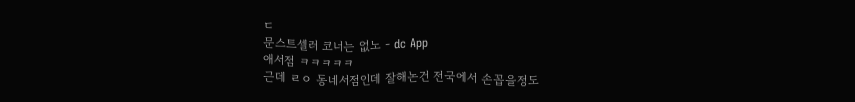ㄷ
문스트셀러 코너는 없노 - dc App
애서점 ㅋㅋㅋㅋㅋ
근데 ㄹㅇ 동네서점인데 잘해논건 전국에서 손꼽을정도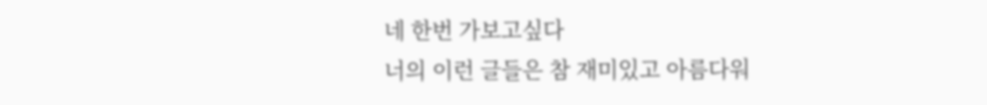네 한번 가보고싶다
너의 이런 글들은 참 재미있고 아름다워